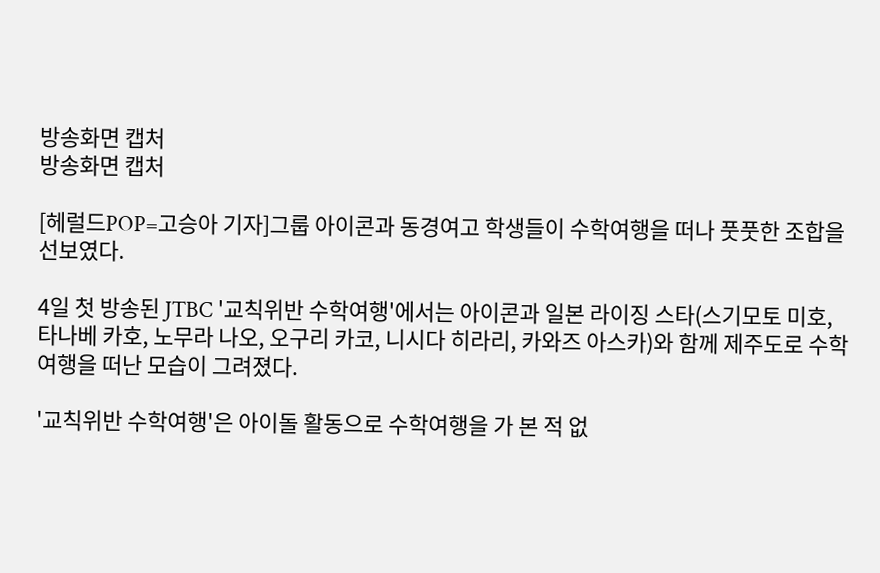방송화면 캡처
방송화면 캡처

[헤럴드POP=고승아 기자]그룹 아이콘과 동경여고 학생들이 수학여행을 떠나 풋풋한 조합을 선보였다.

4일 첫 방송된 JTBC '교칙위반 수학여행'에서는 아이콘과 일본 라이징 스타(스기모토 미호, 타나베 카호, 노무라 나오, 오구리 카코, 니시다 히라리, 카와즈 아스카)와 함께 제주도로 수학여행을 떠난 모습이 그려졌다.

'교칙위반 수학여행'은 아이돌 활동으로 수학여행을 가 본 적 없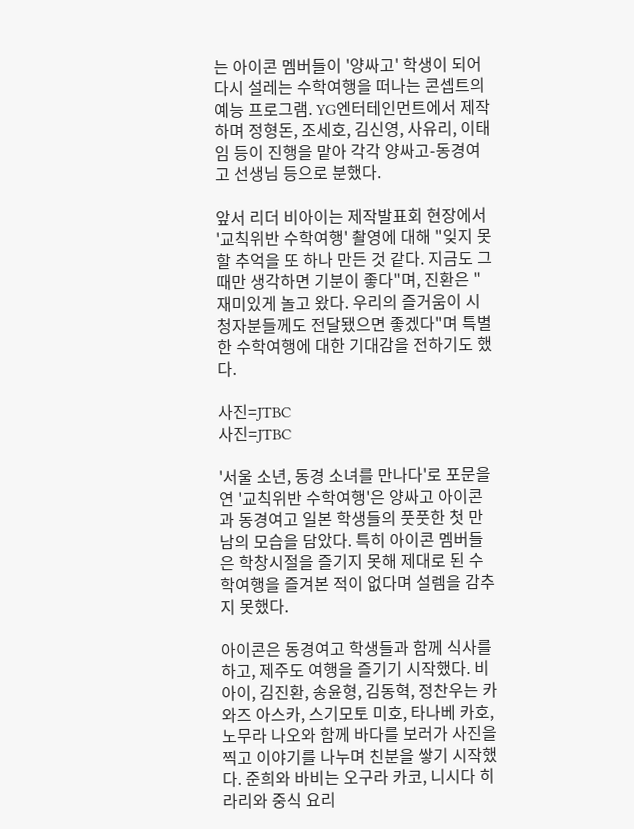는 아이콘 멤버들이 '양싸고' 학생이 되어 다시 설레는 수학여행을 떠나는 콘셉트의 예능 프로그램. YG엔터테인먼트에서 제작하며 정형돈, 조세호, 김신영, 사유리, 이태임 등이 진행을 맡아 각각 양싸고-동경여고 선생님 등으로 분했다.

앞서 리더 비아이는 제작발표회 현장에서 '교칙위반 수학여행' 촬영에 대해 "잊지 못할 추억을 또 하나 만든 것 같다. 지금도 그 때만 생각하면 기분이 좋다"며, 진환은 "재미있게 놀고 왔다. 우리의 즐거움이 시청자분들께도 전달됐으면 좋겠다"며 특별한 수학여행에 대한 기대감을 전하기도 했다.

사진=JTBC
사진=JTBC

'서울 소년, 동경 소녀를 만나다'로 포문을 연 '교칙위반 수학여행'은 양싸고 아이콘과 동경여고 일본 학생들의 풋풋한 첫 만남의 모습을 담았다. 특히 아이콘 멤버들은 학창시절을 즐기지 못해 제대로 된 수학여행을 즐겨본 적이 없다며 설렘을 감추지 못했다.

아이콘은 동경여고 학생들과 함께 식사를 하고, 제주도 여행을 즐기기 시작했다. 비아이, 김진환, 송윤형, 김동혁, 정찬우는 카와즈 아스카, 스기모토 미호, 타나베 카호, 노무라 나오와 함께 바다를 보러가 사진을 찍고 이야기를 나누며 친분을 쌓기 시작했다. 준희와 바비는 오구라 카코, 니시다 히라리와 중식 요리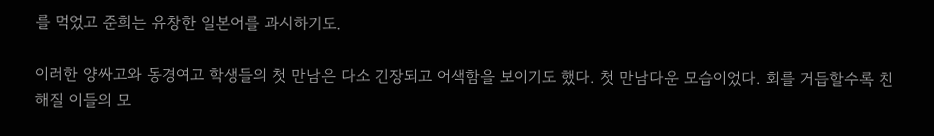를 먹었고 준희는 유창한 일본어를 과시하기도.

이러한 양싸고와 동경여고 학생들의 첫 만남은 다소 긴장되고 어색함을 보이기도 했다. 첫 만남다운 모습이었다. 회를 거듭할수록 친해질 이들의 모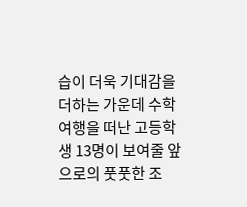습이 더욱 기대감을 더하는 가운데 수학여행을 떠난 고등학생 13명이 보여줄 앞으로의 풋풋한 조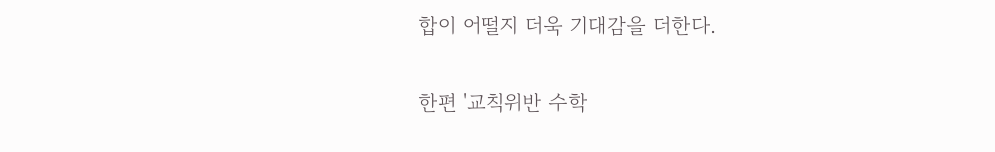합이 어떨지 더욱 기대감을 더한다.

한편 '교칙위반 수학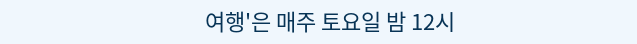여행'은 매주 토요일 밤 12시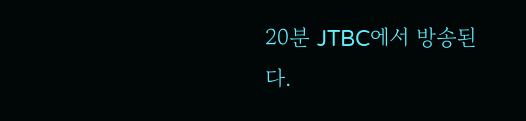20분 JTBC에서 방송된다.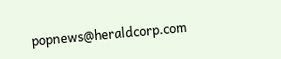popnews@heraldcorp.com